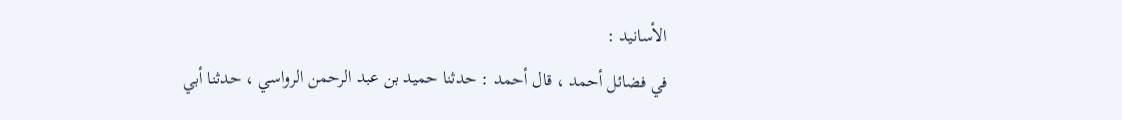الأسانيد :
في فضائل أحمد ، قال أحمد : حدثنا حميد بن عبد الرحمن الرواسي ، حدثنا أبي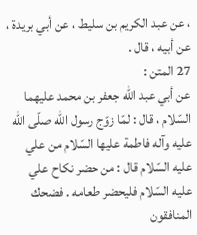، عن عبد الكريم بن سليط ، عن أبي بريدة ، عن أبيه ، قال .
27 المتن :
عن أبي عبد اللّه جعفر بن محمد عليهما السّلام ، قال : لمّا زوّج رسول اللّه صلّى اللّه عليه وآله فاطمة عليها السّلام من علي عليه السّلام قال : من حضر نكاح علي عليه السّلام فليحضر طعامه . فضحك المنافقون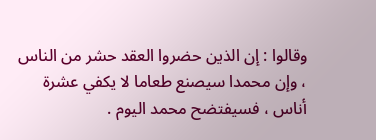وقالوا : إن الذين حضروا العقد حشر من الناس ، وإن محمدا سيصنع طعاما لا يكفي عشرة أناس ، فسيفتضح محمد اليوم .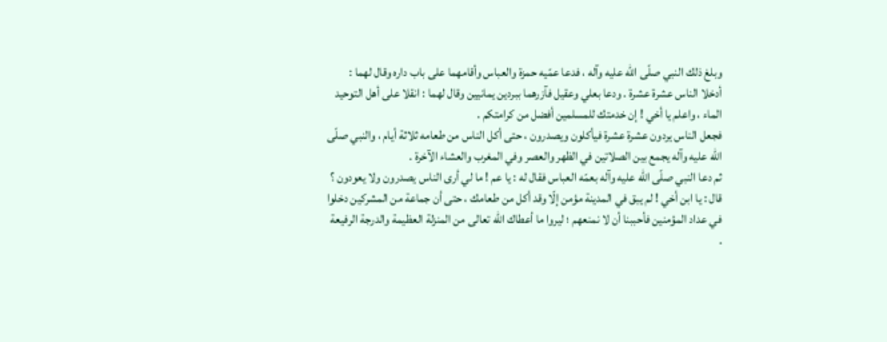وبلغ ذلك النبي صلّى اللّه عليه وآله ، فدعا عمّيه حمزة والعباس وأقامهما على باب داره وقال لهما :
أدخلا الناس عشرة عشرة . ودعا بعلي وعقيل فآزرهما ببردين يمانيين وقال لهما : انقلا على أهل التوحيد الماء ، واعلم يا أخي ! إن خدمتك للمسلمين أفضل من كرامتكم .
فجعل الناس يردون عشرة عشرة فيأكلون ويصدرون ، حتى أكل الناس من طعامه ثلاثة أيام ، والنبي صلّى اللّه عليه وآله يجمع بين الصلاتين في الظهر والعصر وفي المغرب والعشاء الآخرة .
ثم دعا النبي صلّى اللّه عليه وآله بعمّه العباس فقال له : يا عم ! ما لي أرى الناس يصدرون ولا يعودون ؟
قال : يا ابن أخي ! لم يبق في المدينة مؤمن إلّا وقد أكل من طعامك ، حتى أن جماعة من المشركين دخلوا في عداد المؤمنين فأحببنا أن لا نمنعهم ؛ ليروا ما أعطاك اللّه تعالى من المنزلة العظيمة والدرجة الرفيعة .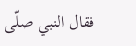فقال النبي صلّى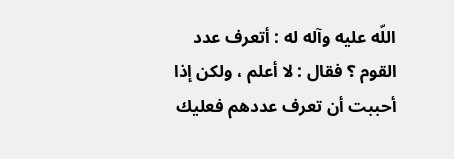اللّه عليه وآله له : أتعرف عدد القوم ؟ فقال : لا أعلم ، ولكن إذا أحببت أن تعرف عددهم فعليك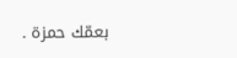بعمّك حمزة .